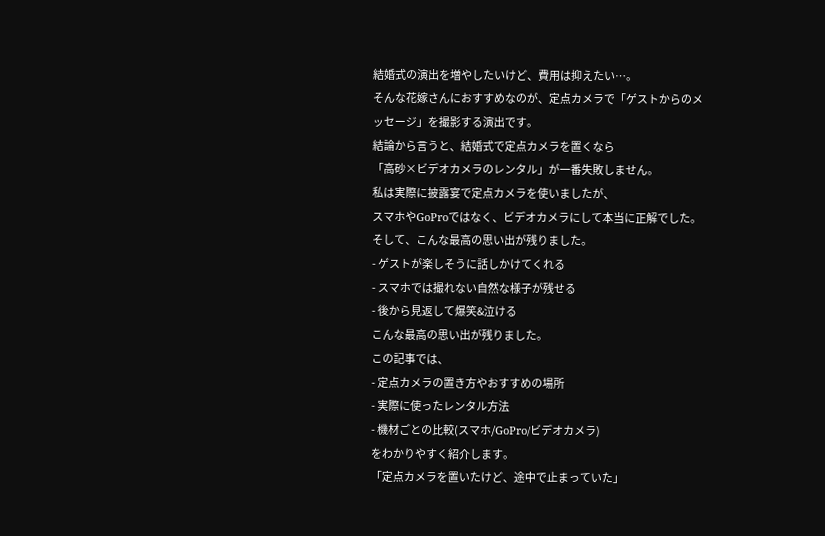結婚式の演出を増やしたいけど、費用は抑えたい…。
そんな花嫁さんにおすすめなのが、定点カメラで「ゲストからのメッセージ」を撮影する演出です。
結論から言うと、結婚式で定点カメラを置くなら
「高砂×ビデオカメラのレンタル」が一番失敗しません。
私は実際に披露宴で定点カメラを使いましたが、
スマホやGoProではなく、ビデオカメラにして本当に正解でした。
そして、こんな最高の思い出が残りました。
- ゲストが楽しそうに話しかけてくれる
- スマホでは撮れない自然な様子が残せる
- 後から見返して爆笑&泣ける
こんな最高の思い出が残りました。
この記事では、
- 定点カメラの置き方やおすすめの場所
- 実際に使ったレンタル方法
- 機材ごとの比較(スマホ/GoPro/ビデオカメラ)
をわかりやすく紹介します。
「定点カメラを置いたけど、途中で止まっていた」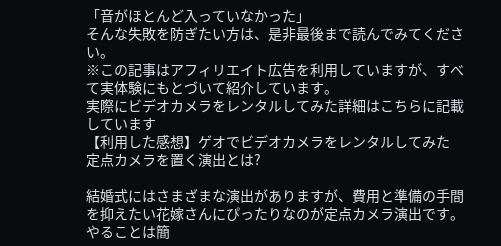「音がほとんど入っていなかった」
そんな失敗を防ぎたい方は、是非最後まで読んでみてください。
※この記事はアフィリエイト広告を利用していますが、すべて実体験にもとづいて紹介しています。
実際にビデオカメラをレンタルしてみた詳細はこちらに記載しています
【利用した感想】ゲオでビデオカメラをレンタルしてみた
定点カメラを置く演出とは?

結婚式にはさまざまな演出がありますが、費用と準備の手間を抑えたい花嫁さんにぴったりなのが定点カメラ演出です。
やることは簡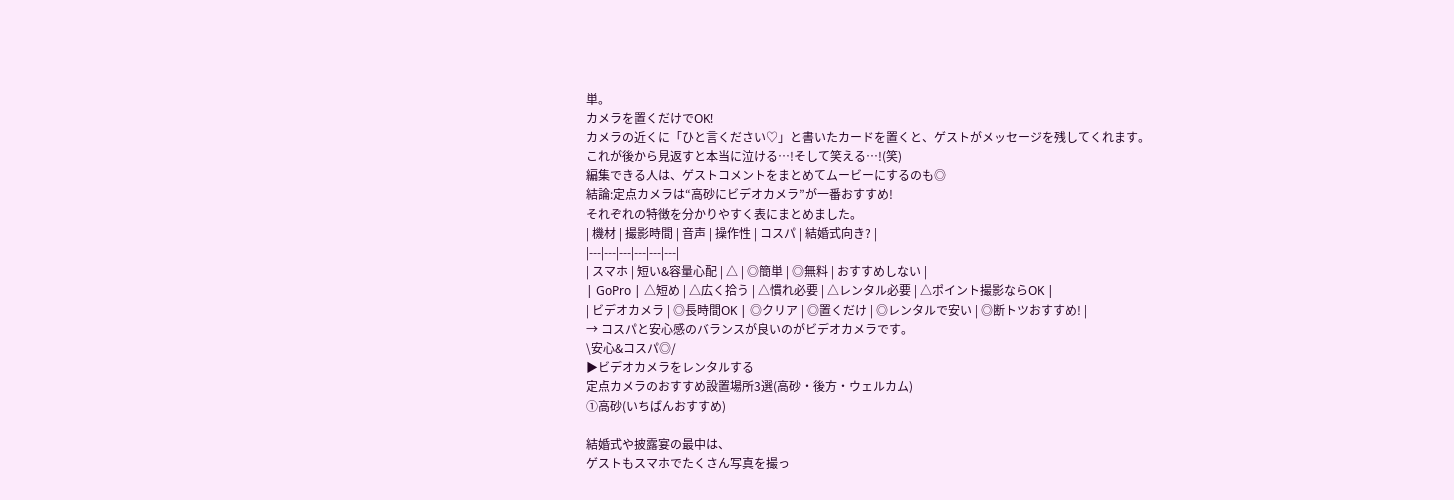単。
カメラを置くだけでOK!
カメラの近くに「ひと言ください♡」と書いたカードを置くと、ゲストがメッセージを残してくれます。
これが後から見返すと本当に泣ける…!そして笑える…!(笑)
編集できる人は、ゲストコメントをまとめてムービーにするのも◎
結論:定点カメラは“高砂にビデオカメラ”が一番おすすめ!
それぞれの特徴を分かりやすく表にまとめました。
| 機材 | 撮影時間 | 音声 | 操作性 | コスパ | 結婚式向き? |
|---|---|---|---|---|---|
| スマホ | 短い&容量心配 | △ | ◎簡単 | ◎無料 | おすすめしない |
| GoPro | △短め | △広く拾う | △慣れ必要 | △レンタル必要 | △ポイント撮影ならOK |
| ビデオカメラ | ◎長時間OK | ◎クリア | ◎置くだけ | ◎レンタルで安い | ◎断トツおすすめ! |
→ コスパと安心感のバランスが良いのがビデオカメラです。
\安心&コスパ◎/
▶ビデオカメラをレンタルする
定点カメラのおすすめ設置場所3選(高砂・後方・ウェルカム)
①高砂(いちばんおすすめ)

結婚式や披露宴の最中は、
ゲストもスマホでたくさん写真を撮っ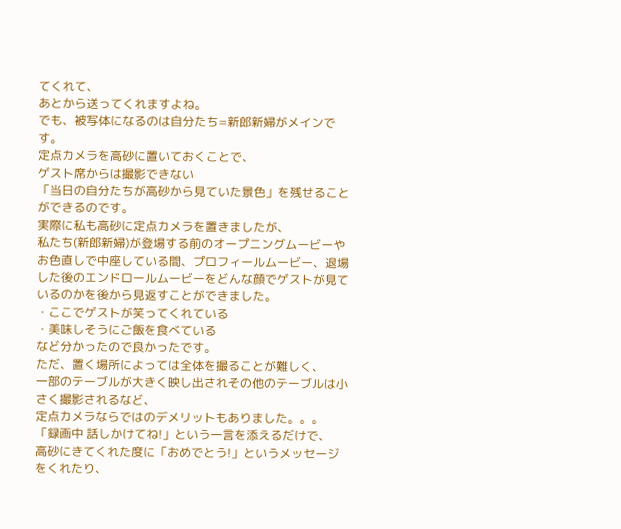てくれて、
あとから送ってくれますよね。
でも、被写体になるのは自分たち=新郎新婦がメインです。
定点カメラを高砂に置いておくことで、
ゲスト席からは撮影できない
「当日の自分たちが高砂から見ていた景色」を残せることができるのです。
実際に私も高砂に定点カメラを置きましたが、
私たち(新郎新婦)が登場する前のオープニングムービーやお色直しで中座している間、プロフィールムービー、退場した後のエンドロールムービーをどんな顔でゲストが見ているのかを後から見返すことができました。
・ここでゲストが笑ってくれている
・美味しそうにご飯を食べている
など分かったので良かったです。
ただ、置く場所によっては全体を撮ることが難しく、
一部のテーブルが大きく映し出されその他のテーブルは小さく撮影されるなど、
定点カメラならではのデメリットもありました。。。
「録画中 話しかけてね!」という一言を添えるだけで、
高砂にきてくれた度に「おめでとう!」というメッセージをくれたり、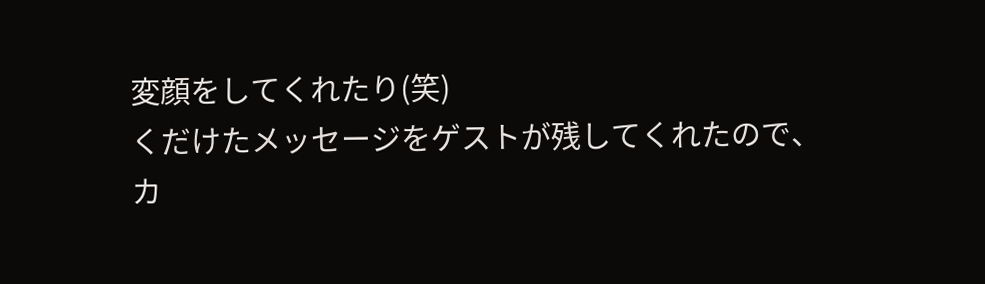変顔をしてくれたり(笑)
くだけたメッセージをゲストが残してくれたので、
カ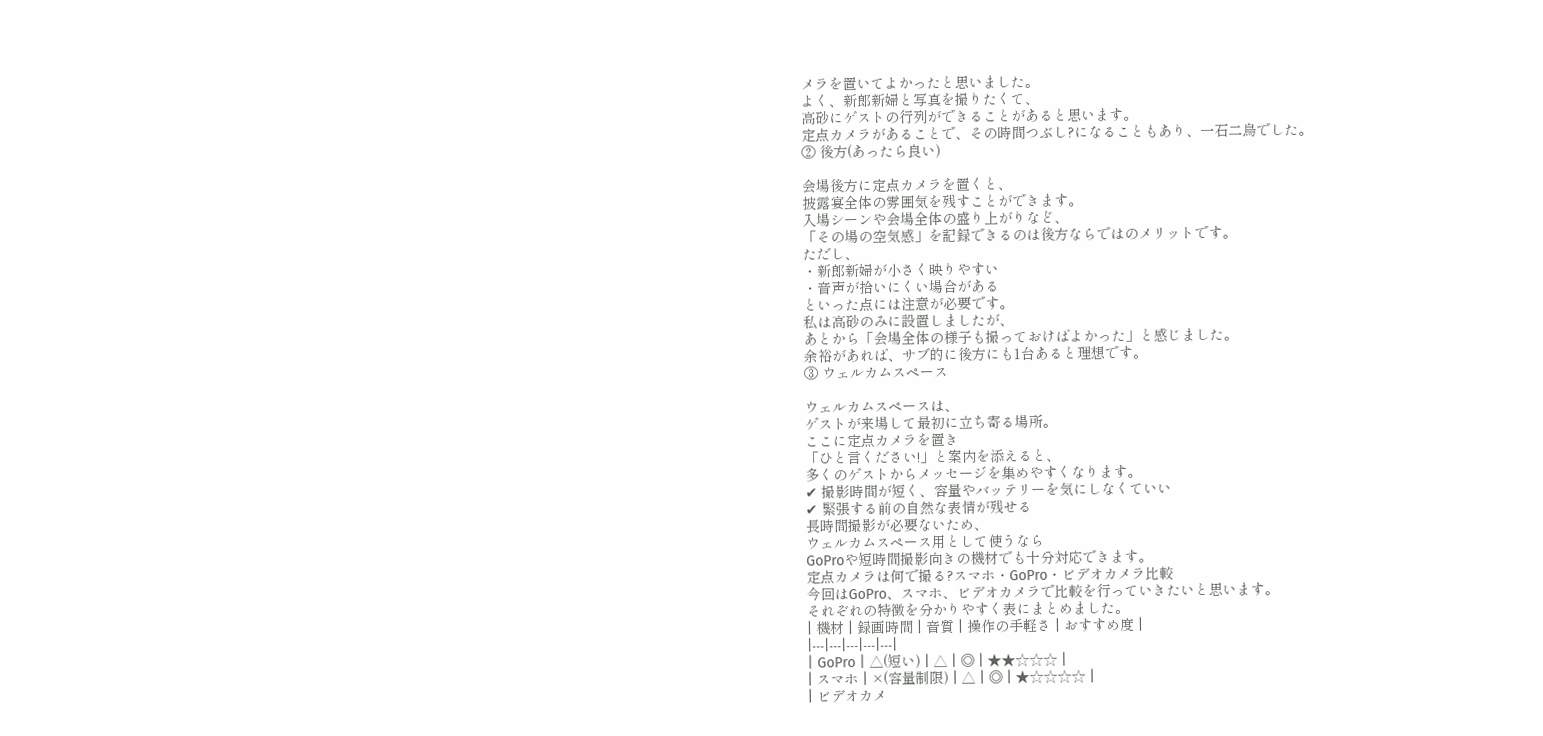メラを置いてよかったと思いました。
よく、新郎新婦と写真を撮りたくて、
高砂にゲストの行列ができることがあると思います。
定点カメラがあることで、その時間つぶし?になることもあり、一石二鳥でした。
② 後方(あったら良い)

会場後方に定点カメラを置くと、
披露宴全体の雰囲気を残すことができます。
入場シーンや会場全体の盛り上がりなど、
「その場の空気感」を記録できるのは後方ならではのメリットです。
ただし、
・新郎新婦が小さく映りやすい
・音声が拾いにくい場合がある
といった点には注意が必要です。
私は高砂のみに設置しましたが、
あとから「会場全体の様子も撮っておけばよかった」と感じました。
余裕があれば、サブ的に後方にも1台あると理想です。
③ ウェルカムスペース

ウェルカムスペースは、
ゲストが来場して最初に立ち寄る場所。
ここに定点カメラを置き
「ひと言ください!」と案内を添えると、
多くのゲストからメッセージを集めやすくなります。
✔ 撮影時間が短く、容量やバッテリーを気にしなくていい
✔ 緊張する前の自然な表情が残せる
長時間撮影が必要ないため、
ウェルカムスペース用として使うなら
GoProや短時間撮影向きの機材でも十分対応できます。
定点カメラは何で撮る?スマホ・GoPro・ビデオカメラ比較
今回はGoPro、スマホ、ビデオカメラで比較を行っていきたいと思います。
それぞれの特徴を分かりやすく表にまとめました。
| 機材 | 録画時間 | 音質 | 操作の手軽さ | おすすめ度 |
|---|---|---|---|---|
| GoPro | △(短い) | △ | ◎ | ★★☆☆☆ |
| スマホ | ×(容量制限) | △ | ◎ | ★☆☆☆☆ |
| ビデオカメ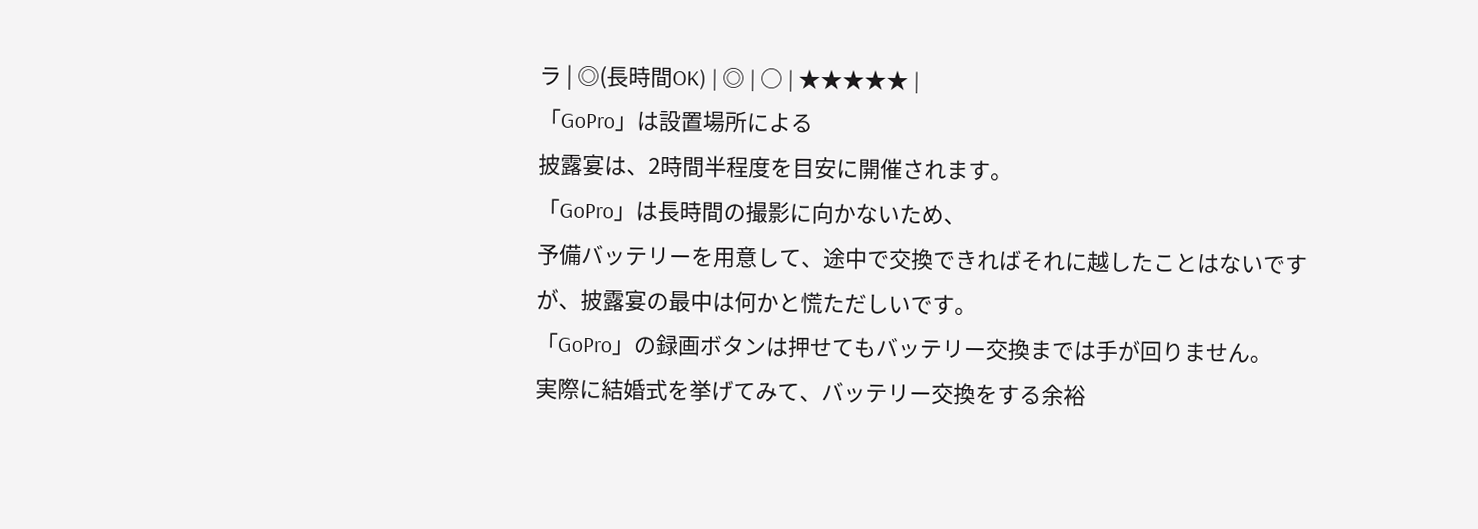ラ | ◎(長時間OK) | ◎ | ○ | ★★★★★ |
「GoPro」は設置場所による
披露宴は、2時間半程度を目安に開催されます。
「GoPro」は長時間の撮影に向かないため、
予備バッテリーを用意して、途中で交換できればそれに越したことはないですが、披露宴の最中は何かと慌ただしいです。
「GoPro」の録画ボタンは押せてもバッテリー交換までは手が回りません。
実際に結婚式を挙げてみて、バッテリー交換をする余裕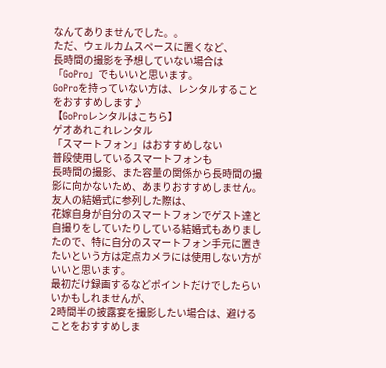なんてありませんでした。。
ただ、ウェルカムスペースに置くなど、
長時間の撮影を予想していない場合は「GoPro」でもいいと思います。
GoProを持っていない方は、レンタルすることをおすすめします♪
【GoProレンタルはこちら】
ゲオあれこれレンタル
「スマートフォン」はおすすめしない
普段使用しているスマートフォンも
長時間の撮影、また容量の関係から長時間の撮影に向かないため、あまりおすすめしません。
友人の結婚式に参列した際は、
花嫁自身が自分のスマートフォンでゲスト達と自撮りをしていたりしている結婚式もありましたので、特に自分のスマートフォン手元に置きたいという方は定点カメラには使用しない方がいいと思います。
最初だけ録画するなどポイントだけでしたらいいかもしれませんが、
2時間半の披露宴を撮影したい場合は、避けることをおすすめしま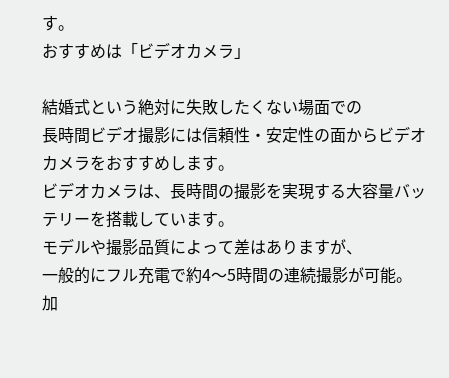す。
おすすめは「ビデオカメラ」

結婚式という絶対に失敗したくない場面での
長時間ビデオ撮影には信頼性・安定性の面からビデオカメラをおすすめします。
ビデオカメラは、長時間の撮影を実現する大容量バッテリーを搭載しています。
モデルや撮影品質によって差はありますが、
一般的にフル充電で約4〜5時間の連続撮影が可能。
加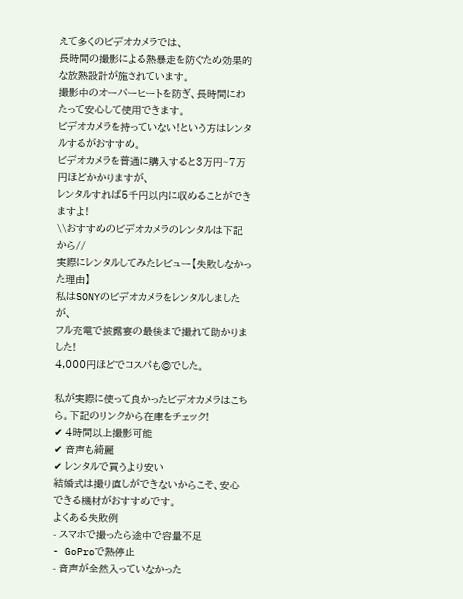えて多くのビデオカメラでは、
長時間の撮影による熱暴走を防ぐため効果的な放熱設計が施されています。
撮影中のオーバーヒートを防ぎ、長時間にわたって安心して使用できます。
ビデオカメラを持っていない!という方はレンタルするがおすすめ。
ビデオカメラを普通に購入すると3万円~7万円ほどかかりますが、
レンタルすれば5千円以内に収めることができますよ!
\\おすすめのビデオカメラのレンタルは下記から//
実際にレンタルしてみたレビュー【失敗しなかった理由】
私はSONYのビデオカメラをレンタルしましたが、
フル充電で披露宴の最後まで撮れて助かりました!
4,000円ほどでコスパも◎でした。

私が実際に使って良かったビデオカメラはこちら。下記のリンクから在庫をチェック!
✔ 4時間以上撮影可能
✔ 音声も綺麗
✔ レンタルで買うより安い
結婚式は撮り直しができないからこそ、安心できる機材がおすすめです。
よくある失敗例
- スマホで撮ったら途中で容量不足
- GoProで熱停止
- 音声が全然入っていなかった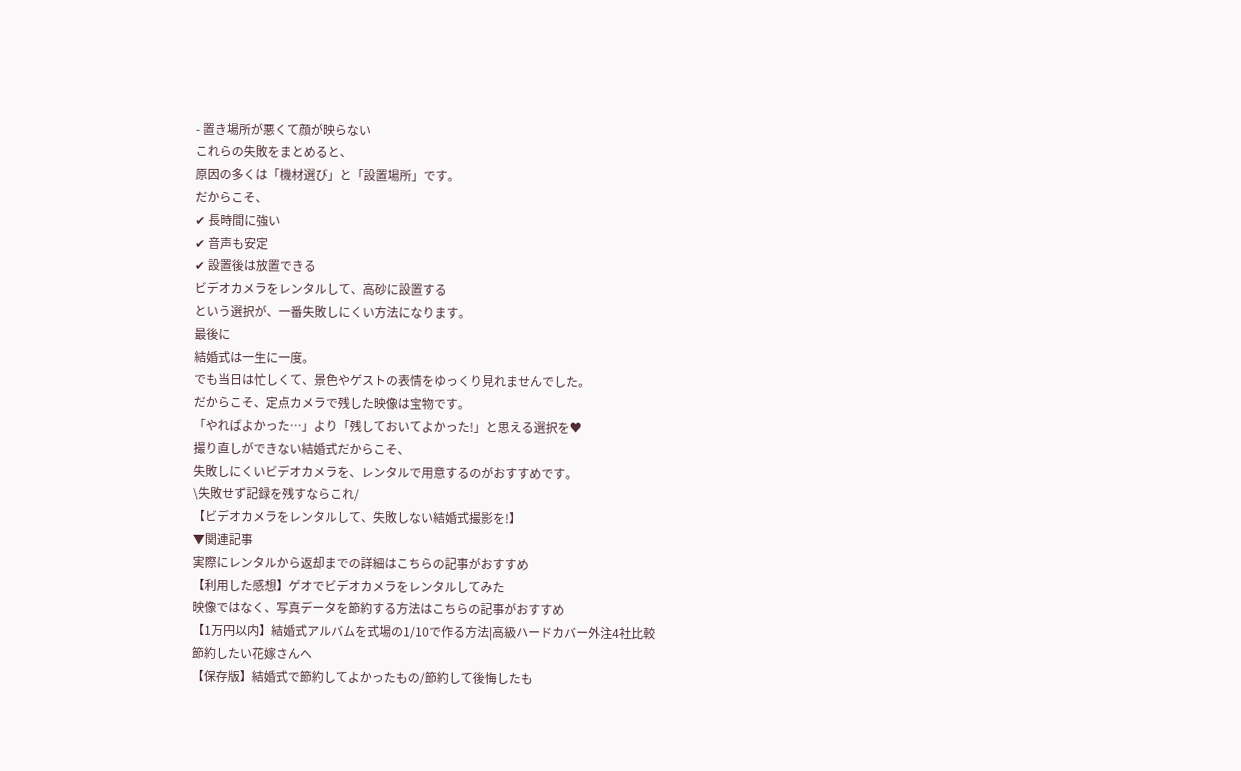- 置き場所が悪くて顔が映らない
これらの失敗をまとめると、
原因の多くは「機材選び」と「設置場所」です。
だからこそ、
✔ 長時間に強い
✔ 音声も安定
✔ 設置後は放置できる
ビデオカメラをレンタルして、高砂に設置する
という選択が、一番失敗しにくい方法になります。
最後に
結婚式は一生に一度。
でも当日は忙しくて、景色やゲストの表情をゆっくり見れませんでした。
だからこそ、定点カメラで残した映像は宝物です。
「やればよかった…」より「残しておいてよかった!」と思える選択を♥
撮り直しができない結婚式だからこそ、
失敗しにくいビデオカメラを、レンタルで用意するのがおすすめです。
\失敗せず記録を残すならこれ/
【ビデオカメラをレンタルして、失敗しない結婚式撮影を!】
▼関連記事
実際にレンタルから返却までの詳細はこちらの記事がおすすめ
【利用した感想】ゲオでビデオカメラをレンタルしてみた
映像ではなく、写真データを節約する方法はこちらの記事がおすすめ
【1万円以内】結婚式アルバムを式場の1/10で作る方法|高級ハードカバー外注4社比較
節約したい花嫁さんへ
【保存版】結婚式で節約してよかったもの/節約して後悔したも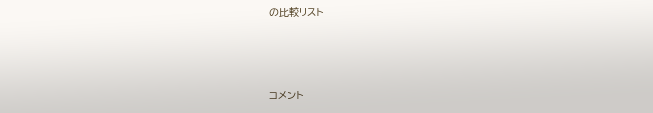の比較リスト



コメント